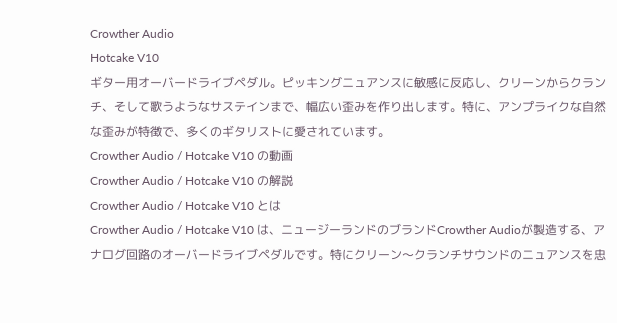Crowther Audio
Hotcake V10
ギター用オーバードライブペダル。ピッキングニュアンスに敏感に反応し、クリーンからクランチ、そして歌うようなサステインまで、幅広い歪みを作り出します。特に、アンプライクな自然な歪みが特徴で、多くのギタリストに愛されています。
Crowther Audio / Hotcake V10 の動画
Crowther Audio / Hotcake V10 の解説
Crowther Audio / Hotcake V10 とは
Crowther Audio / Hotcake V10 は、ニュージーランドのブランドCrowther Audioが製造する、アナログ回路のオーバードライブペダルです。特にクリーン〜クランチサウンドのニュアンスを忠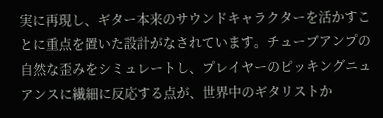実に再現し、ギター本来のサウンドキャラクターを活かすことに重点を置いた設計がなされています。チューブアンプの自然な歪みをシミュレートし、プレイヤーのピッキングニュアンスに繊細に反応する点が、世界中のギタリストか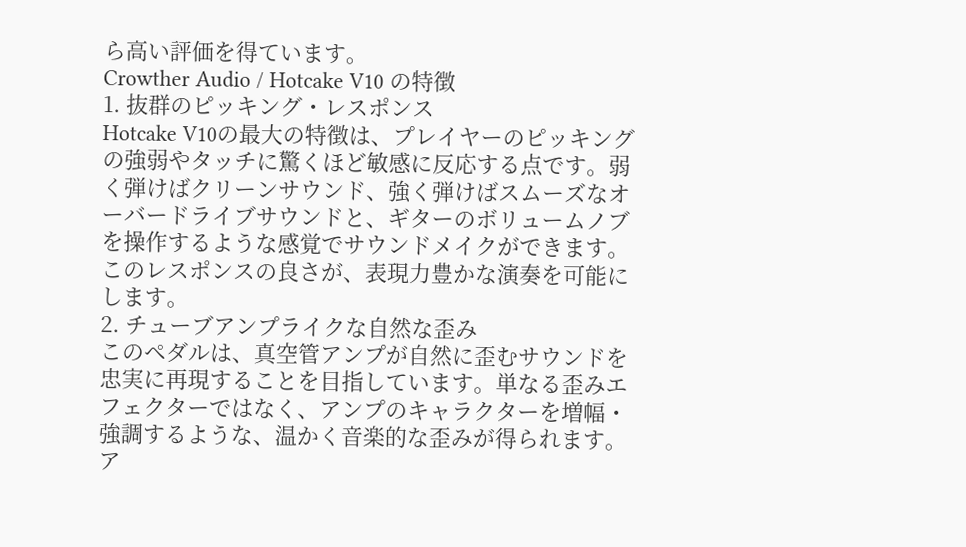ら高い評価を得ています。
Crowther Audio / Hotcake V10 の特徴
1. 抜群のピッキング・レスポンス
Hotcake V10の最大の特徴は、プレイヤーのピッキングの強弱やタッチに驚くほど敏感に反応する点です。弱く弾けばクリーンサウンド、強く弾けばスムーズなオーバードライブサウンドと、ギターのボリュームノブを操作するような感覚でサウンドメイクができます。このレスポンスの良さが、表現力豊かな演奏を可能にします。
2. チューブアンプライクな自然な歪み
このペダルは、真空管アンプが自然に歪むサウンドを忠実に再現することを目指しています。単なる歪みエフェクターではなく、アンプのキャラクターを増幅・強調するような、温かく音楽的な歪みが得られます。ア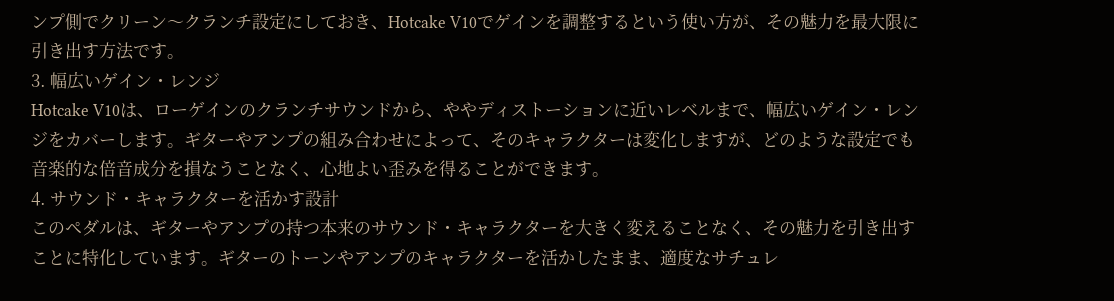ンプ側でクリーン〜クランチ設定にしておき、Hotcake V10でゲインを調整するという使い方が、その魅力を最大限に引き出す方法です。
3. 幅広いゲイン・レンジ
Hotcake V10は、ローゲインのクランチサウンドから、ややディストーションに近いレベルまで、幅広いゲイン・レンジをカバーします。ギターやアンプの組み合わせによって、そのキャラクターは変化しますが、どのような設定でも音楽的な倍音成分を損なうことなく、心地よい歪みを得ることができます。
4. サウンド・キャラクターを活かす設計
このペダルは、ギターやアンプの持つ本来のサウンド・キャラクターを大きく変えることなく、その魅力を引き出すことに特化しています。ギターのトーンやアンプのキャラクターを活かしたまま、適度なサチュレ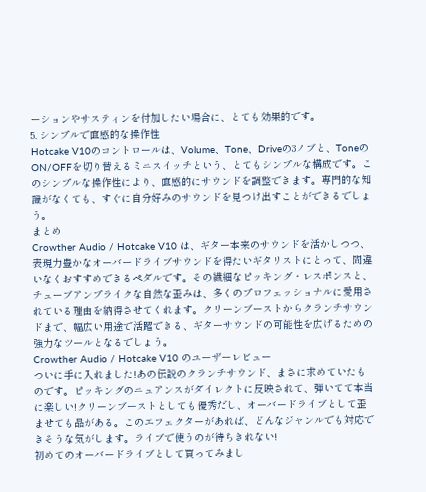ーションやサスティンを付加したい場合に、とても効果的です。
5. シンプルで直感的な操作性
Hotcake V10のコントロールは、Volume、Tone、Driveの3ノブと、ToneのON/OFFを切り替えるミニスイッチという、とてもシンプルな構成です。このシンプルな操作性により、直感的にサウンドを調整できます。専門的な知識がなくても、すぐに自分好みのサウンドを見つけ出すことができるでしょう。
まとめ
Crowther Audio / Hotcake V10 は、ギター本来のサウンドを活かしつつ、表現力豊かなオーバードライブサウンドを得たいギタリストにとって、間違いなくおすすめできるペダルです。その繊細なピッキング・レスポンスと、チューブアンプライクな自然な歪みは、多くのプロフェッショナルに愛用されている理由を納得させてくれます。クリーンブーストからクランチサウンドまで、幅広い用途で活躍できる、ギターサウンドの可能性を広げるための強力なツールとなるでしょう。
Crowther Audio / Hotcake V10 のユーザーレビュー
ついに手に入れました!あの伝説のクランチサウンド、まさに求めていたものです。ピッキングのニュアンスがダイレクトに反映されて、弾いてて本当に楽しい!クリーンブーストとしても優秀だし、オーバードライブとして歪ませても品がある。このエフェクターがあれば、どんなジャンルでも対応できそうな気がします。ライブで使うのが待ちきれない!
初めてのオーバードライブとして買ってみまし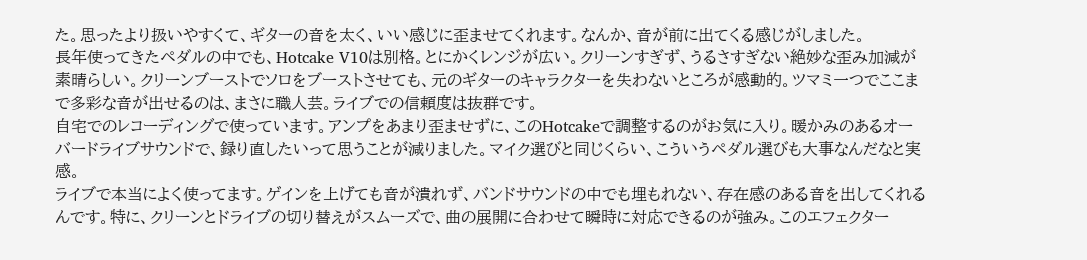た。思ったより扱いやすくて、ギターの音を太く、いい感じに歪ませてくれます。なんか、音が前に出てくる感じがしました。
長年使ってきたペダルの中でも、Hotcake V10は別格。とにかくレンジが広い。クリーンすぎず、うるさすぎない絶妙な歪み加減が素晴らしい。クリーンブーストでソロをブーストさせても、元のギターのキャラクターを失わないところが感動的。ツマミ一つでここまで多彩な音が出せるのは、まさに職人芸。ライブでの信頼度は抜群です。
自宅でのレコーディングで使っています。アンプをあまり歪ませずに、このHotcakeで調整するのがお気に入り。暖かみのあるオーバードライブサウンドで、録り直したいって思うことが減りました。マイク選びと同じくらい、こういうペダル選びも大事なんだなと実感。
ライブで本当によく使ってます。ゲインを上げても音が潰れず、バンドサウンドの中でも埋もれない、存在感のある音を出してくれるんです。特に、クリーンとドライブの切り替えがスムーズで、曲の展開に合わせて瞬時に対応できるのが強み。このエフェクター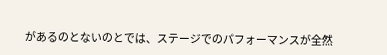があるのとないのとでは、ステージでのパフォーマンスが全然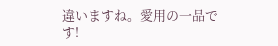違いますね。愛用の一品です!